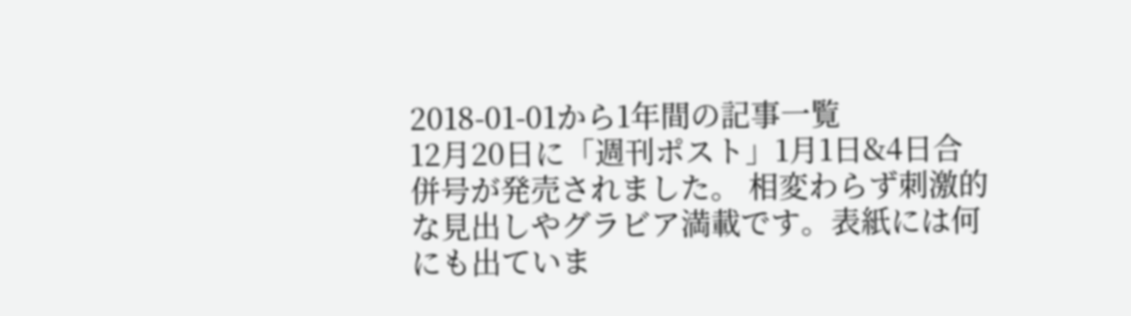2018-01-01から1年間の記事一覧
12月20日に「週刊ポスト」1月1日&4日合併号が発売されました。 相変わらず刺激的な見出しやグラビア満載です。表紙には何にも出ていま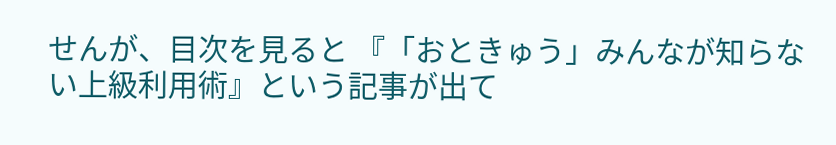せんが、目次を見ると 『「おときゅう」みんなが知らない上級利用術』という記事が出て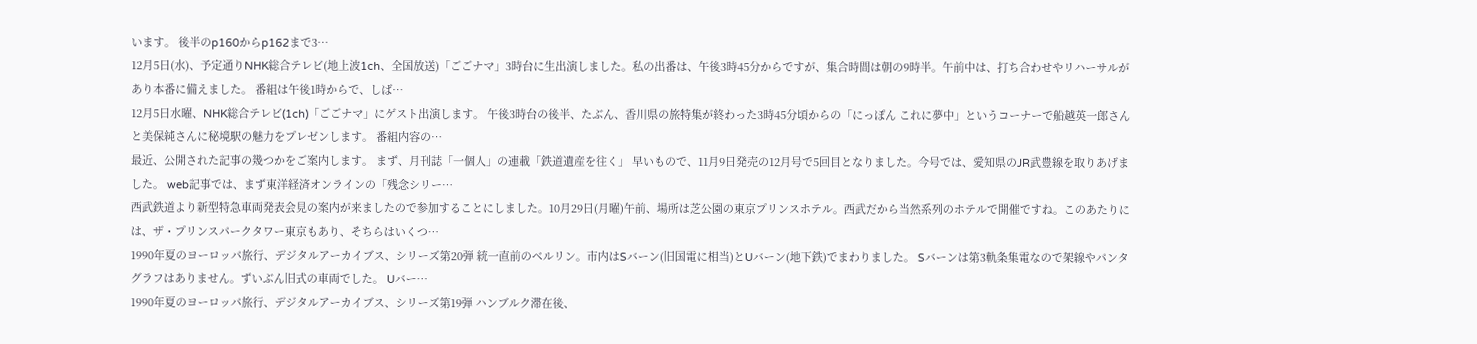います。 後半のp160からp162まで3…
12月5日(水)、予定通りNHK総合テレビ(地上波1ch、全国放送)「ごごナマ」3時台に生出演しました。私の出番は、午後3時45分からですが、集合時間は朝の9時半。午前中は、打ち合わせやリハーサルがあり本番に備えました。 番組は午後1時からで、しば…
12月5日水曜、NHK総合テレビ(1ch)「ごごナマ」にゲスト出演します。 午後3時台の後半、たぶん、香川県の旅特集が終わった3時45分頃からの「にっぽん これに夢中」というコーナーで船越英一郎さんと美保純さんに秘境駅の魅力をプレゼンします。 番組内容の…
最近、公開された記事の幾つかをご案内します。 まず、月刊誌「一個人」の連載「鉄道遺産を往く」 早いもので、11月9日発売の12月号で5回目となりました。今号では、愛知県のJR武豊線を取りあげました。 web記事では、まず東洋経済オンラインの「残念シリー…
西武鉄道より新型特急車両発表会見の案内が来ましたので参加することにしました。10月29日(月曜)午前、場所は芝公園の東京プリンスホテル。西武だから当然系列のホテルで開催ですね。このあたりには、ザ・プリンスパークタワー東京もあり、そちらはいくつ…
1990年夏のヨーロッパ旅行、デジタルアーカイブス、シリーズ第20弾 統一直前のベルリン。市内はSバーン(旧国電に相当)とUバーン(地下鉄)でまわりました。 Sバーンは第3軌条集電なので架線やパンタグラフはありません。ずいぶん旧式の車両でした。 Uバー…
1990年夏のヨーロッパ旅行、デジタルアーカイブス、シリーズ第19弾 ハンブルク滞在後、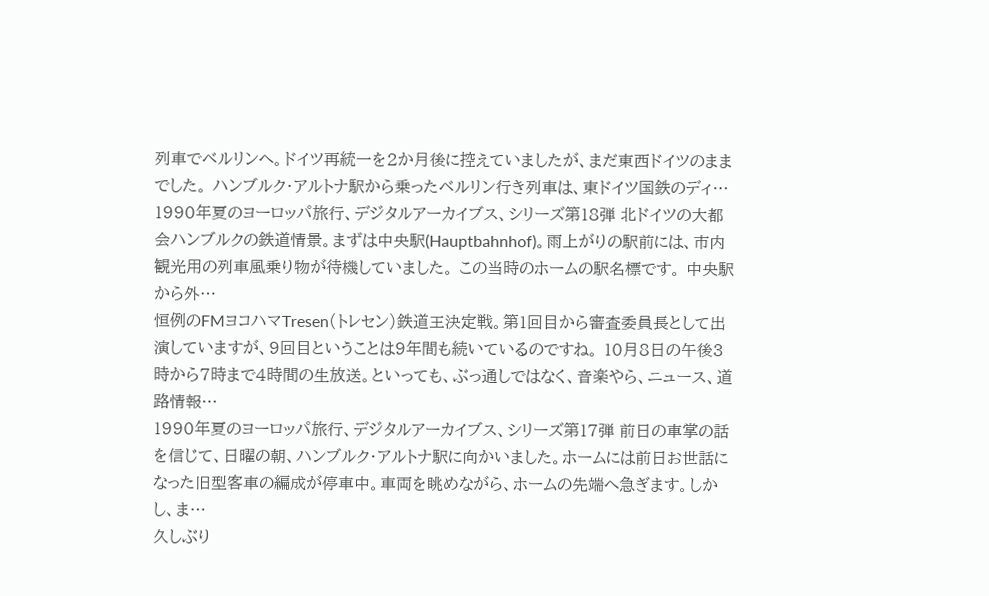列車でベルリンへ。ドイツ再統一を2か月後に控えていましたが、まだ東西ドイツのままでした。 ハンブルク・アルトナ駅から乗ったベルリン行き列車は、東ドイツ国鉄のディ…
1990年夏のヨーロッパ旅行、デジタルアーカイブス、シリーズ第18弾 北ドイツの大都会ハンブルクの鉄道情景。まずは中央駅(Hauptbahnhof)。雨上がりの駅前には、市内観光用の列車風乗り物が待機していました。 この当時のホームの駅名標です。 中央駅から外…
恒例のFMヨコハマTresen(トレセン)鉄道王決定戦。第1回目から審査委員長として出演していますが、9回目ということは9年間も続いているのですね。 10月8日の午後3時から7時まで4時間の生放送。といっても、ぶっ通しではなく、音楽やら、ニュース、道路情報…
1990年夏のヨーロッパ旅行、デジタルアーカイブス、シリーズ第17弾 前日の車掌の話を信じて、日曜の朝、ハンブルク・アルトナ駅に向かいました。ホームには前日お世話になった旧型客車の編成が停車中。車両を眺めながら、ホームの先端へ急ぎます。しかし、ま…
久しぶり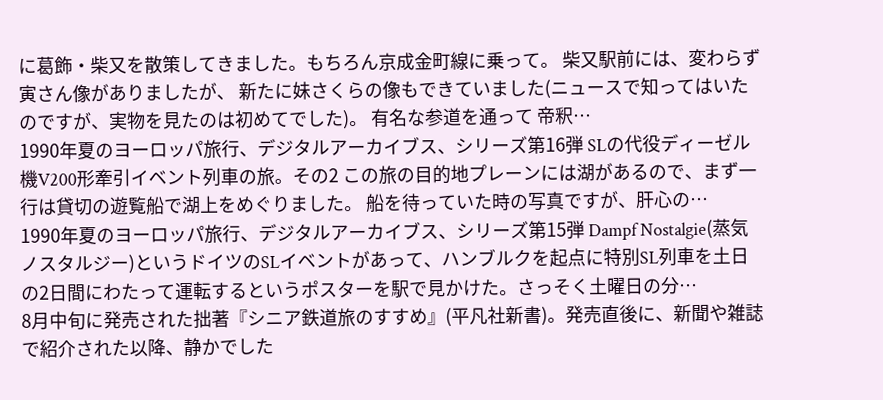に葛飾・柴又を散策してきました。もちろん京成金町線に乗って。 柴又駅前には、変わらず寅さん像がありましたが、 新たに妹さくらの像もできていました(ニュースで知ってはいたのですが、実物を見たのは初めてでした)。 有名な参道を通って 帝釈…
1990年夏のヨーロッパ旅行、デジタルアーカイブス、シリーズ第16弾 SLの代役ディーゼル機V200形牽引イベント列車の旅。その2 この旅の目的地プレーンには湖があるので、まず一行は貸切の遊覧船で湖上をめぐりました。 船を待っていた時の写真ですが、肝心の…
1990年夏のヨーロッパ旅行、デジタルアーカイブス、シリーズ第15弾 Dampf Nostalgie(蒸気ノスタルジー)というドイツのSLイベントがあって、ハンブルクを起点に特別SL列車を土日の2日間にわたって運転するというポスターを駅で見かけた。さっそく土曜日の分…
8月中旬に発売された拙著『シニア鉄道旅のすすめ』(平凡社新書)。発売直後に、新聞や雑誌で紹介された以降、静かでした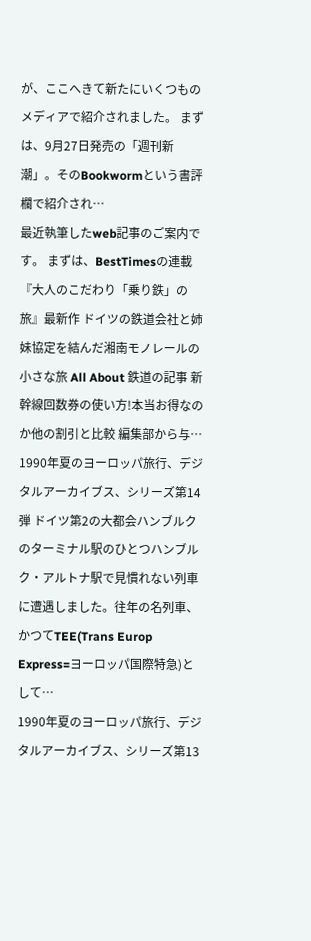が、ここへきて新たにいくつものメディアで紹介されました。 まずは、9月27日発売の「週刊新潮」。そのBookwormという書評欄で紹介され…
最近執筆したweb記事のご案内です。 まずは、BestTimesの連載『大人のこだわり「乗り鉄」の旅』最新作 ドイツの鉄道会社と姉妹協定を結んだ湘南モノレールの小さな旅 All About 鉄道の記事 新幹線回数券の使い方!本当お得なのか他の割引と比較 編集部から与…
1990年夏のヨーロッパ旅行、デジタルアーカイブス、シリーズ第14弾 ドイツ第2の大都会ハンブルクのターミナル駅のひとつハンブルク・アルトナ駅で見慣れない列車に遭遇しました。往年の名列車、かつてTEE(Trans Europ Express=ヨーロッパ国際特急)として…
1990年夏のヨーロッパ旅行、デジタルアーカイブス、シリーズ第13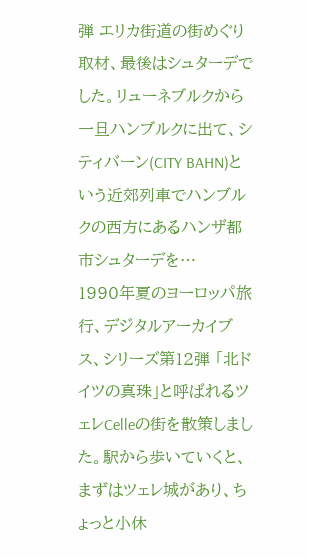弾 エリカ街道の街めぐり取材、最後はシュターデでした。リューネブルクから一旦ハンブルクに出て、シティバーン(CITY BAHN)という近郊列車でハンブルクの西方にあるハンザ都市シュターデを…
1990年夏のヨーロッパ旅行、デジタルアーカイブス、シリーズ第12弾 「北ドイツの真珠」と呼ばれるツェレCelleの街を散策しました。駅から歩いていくと、まずはツェレ城があり、ちょっと小休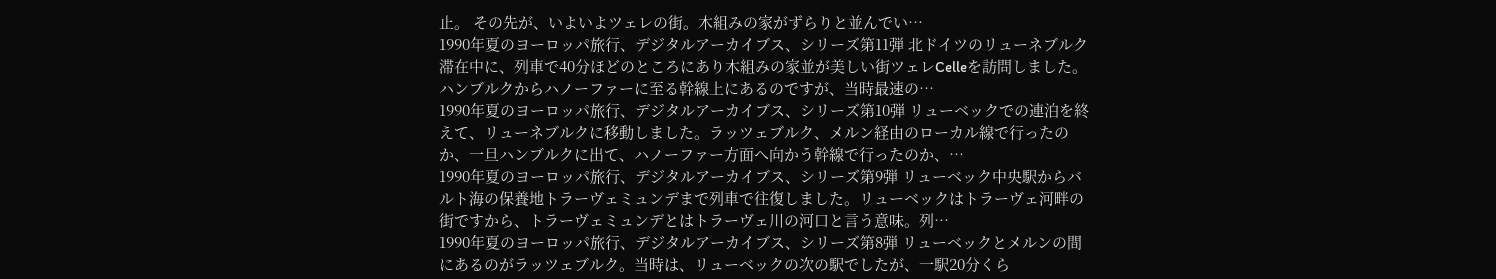止。 その先が、いよいよツェレの街。木組みの家がずらりと並んでい…
1990年夏のヨーロッパ旅行、デジタルアーカイブス、シリーズ第11弾 北ドイツのリューネブルク滞在中に、列車で40分ほどのところにあり木組みの家並が美しい街ツェレCelleを訪問しました。ハンブルクからハノーファーに至る幹線上にあるのですが、当時最速の…
1990年夏のヨーロッパ旅行、デジタルアーカイブス、シリーズ第10弾 リューベックでの連泊を終えて、リューネブルクに移動しました。ラッツェブルク、メルン経由のローカル線で行ったのか、一旦ハンブルクに出て、ハノーファー方面へ向かう幹線で行ったのか、…
1990年夏のヨーロッパ旅行、デジタルアーカイブス、シリーズ第9弾 リューベック中央駅からバルト海の保養地トラーヴェミュンデまで列車で往復しました。リューベックはトラーヴェ河畔の街ですから、トラーヴェミュンデとはトラーヴェ川の河口と言う意味。列…
1990年夏のヨーロッパ旅行、デジタルアーカイブス、シリーズ第8弾 リューベックとメルンの間にあるのがラッツェブルク。当時は、リューベックの次の駅でしたが、一駅20分くら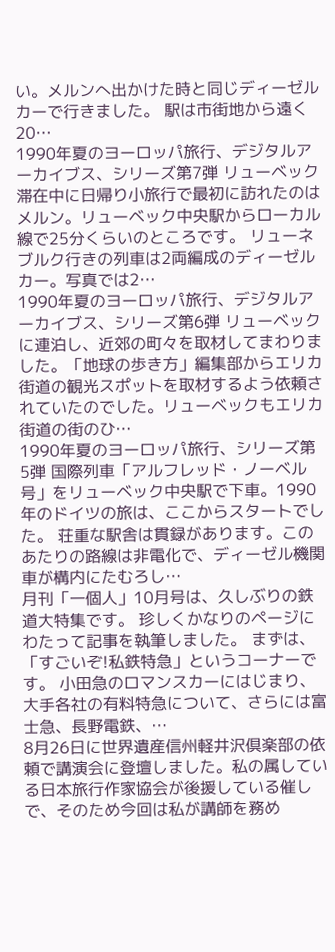い。メルンへ出かけた時と同じディーゼルカーで行きました。 駅は市街地から遠く20…
1990年夏のヨーロッパ旅行、デジタルアーカイブス、シリーズ第7弾 リューベック滞在中に日帰り小旅行で最初に訪れたのはメルン。リューベック中央駅からローカル線で25分くらいのところです。 リューネブルク行きの列車は2両編成のディーゼルカー。写真では2…
1990年夏のヨーロッパ旅行、デジタルアーカイブス、シリーズ第6弾 リューベックに連泊し、近郊の町々を取材してまわりました。「地球の歩き方」編集部からエリカ街道の観光スポットを取材するよう依頼されていたのでした。リューベックもエリカ街道の街のひ…
1990年夏のヨーロッパ旅行、シリーズ第5弾 国際列車「アルフレッド・ノーベル号」をリューベック中央駅で下車。1990年のドイツの旅は、ここからスタートでした。 荘重な駅舎は貫録があります。このあたりの路線は非電化で、ディーゼル機関車が構内にたむろし…
月刊「一個人」10月号は、久しぶりの鉄道大特集です。 珍しくかなりのページにわたって記事を執筆しました。 まずは、「すごいぞ!私鉄特急」というコーナーです。 小田急のロマンスカーにはじまり、大手各社の有料特急について、さらには富士急、長野電鉄、…
8月26日に世界遺産信州軽井沢倶楽部の依頼で講演会に登壇しました。私の属している日本旅行作家協会が後援している催しで、そのため今回は私が講師を務め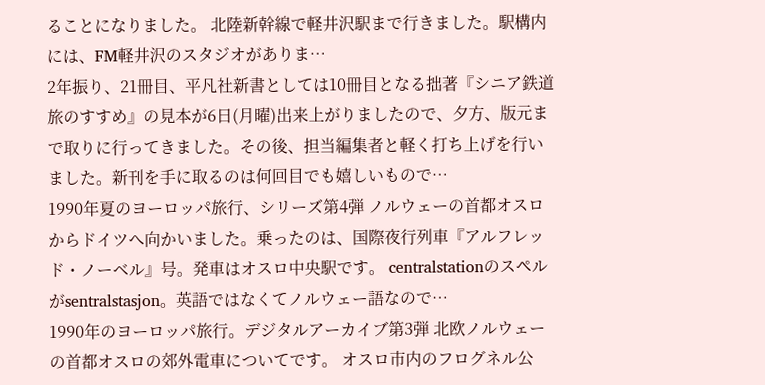ることになりました。 北陸新幹線で軽井沢駅まで行きました。駅構内には、FM軽井沢のスタジオがありま…
2年振り、21冊目、平凡社新書としては10冊目となる拙著『シニア鉄道旅のすすめ』の見本が6日(月曜)出来上がりましたので、夕方、版元まで取りに行ってきました。その後、担当編集者と軽く打ち上げを行いました。新刊を手に取るのは何回目でも嬉しいもので…
1990年夏のヨーロッパ旅行、シリーズ第4弾 ノルウェーの首都オスロからドイツへ向かいました。乗ったのは、国際夜行列車『アルフレッド・ノーベル』号。発車はオスロ中央駅です。 centralstationのスペルがsentralstasjon。英語ではなくてノルウェー語なので…
1990年のヨーロッパ旅行。デジタルアーカイブ第3弾 北欧ノルウェーの首都オスロの郊外電車についてです。 オスロ市内のフログネル公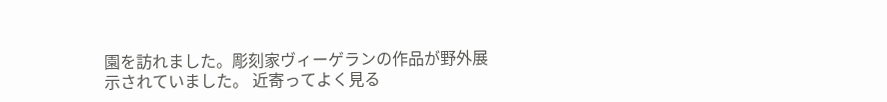園を訪れました。彫刻家ヴィーゲランの作品が野外展示されていました。 近寄ってよく見る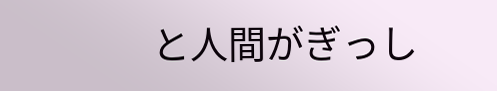と人間がぎっし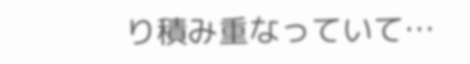り積み重なっていて…